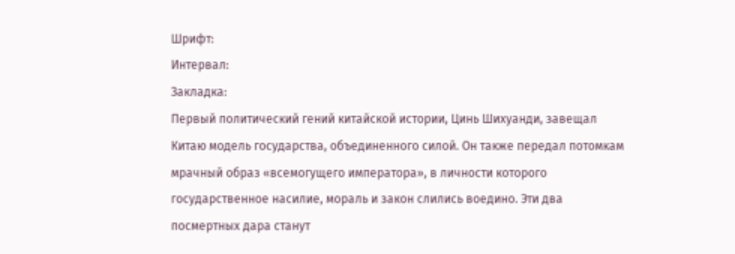Шрифт:
Интервал:
Закладка:
Первый политический гений китайской истории, Цинь Шихуанди, завещал Китаю модель государства, объединенного силой. Он также передал потомкам мрачный образ «всемогущего императора», в личности которого государственное насилие, мораль и закон слились воедино. Эти два посмертных дара станут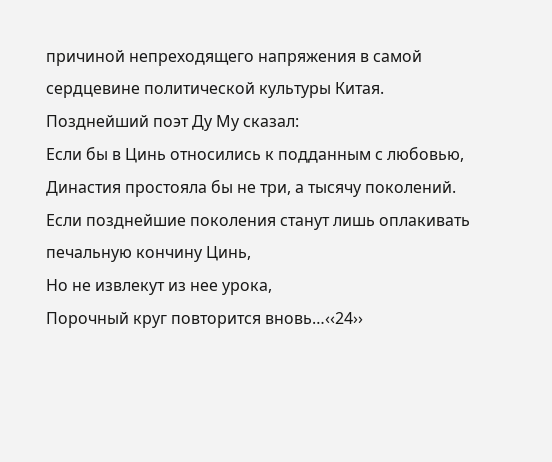причиной непреходящего напряжения в самой сердцевине политической культуры Китая. Позднейший поэт Ду Му сказал:
Если бы в Цинь относились к подданным с любовью,
Династия простояла бы не три, а тысячу поколений.
Если позднейшие поколения станут лишь оплакивать печальную кончину Цинь,
Но не извлекут из нее урока,
Порочный круг повторится вновь…‹‹24››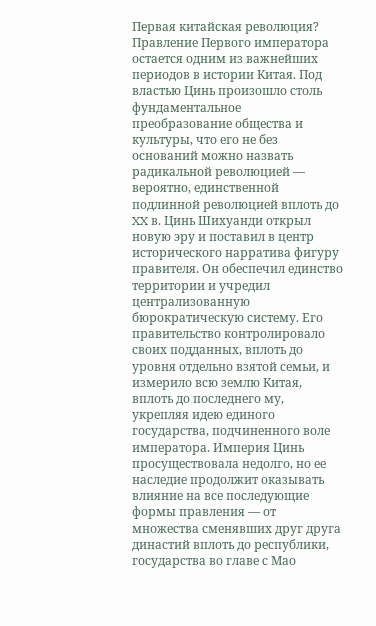Первая китайская революция?
Правление Первого императора остается одним из важнейших периодов в истории Китая. Под властью Цинь произошло столь фундаментальное преобразование общества и культуры, что его не без оснований можно назвать радикальной революцией — вероятно, единственной подлинной революцией вплоть до XX в. Цинь Шихуанди открыл новую эру и поставил в центр исторического нарратива фигуру правителя. Он обеспечил единство территории и учредил централизованную бюрократическую систему. Его правительство контролировало своих подданных, вплоть до уровня отдельно взятой семьи, и измерило всю землю Китая, вплоть до последнего му, укрепляя идею единого государства, подчиненного воле императора. Империя Цинь просуществовала недолго, но ее наследие продолжит оказывать влияние на все последующие формы правления — от множества сменявших друг друга династий вплоть до республики, государства во главе с Мао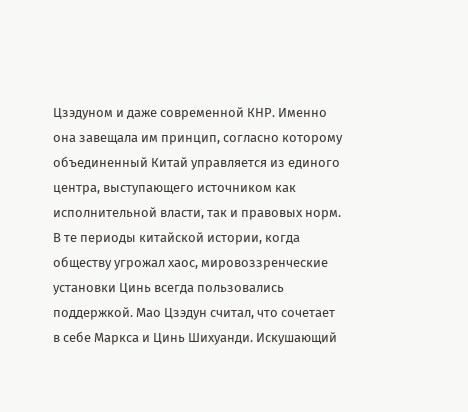Цзэдуном и даже современной КНР. Именно она завещала им принцип, согласно которому объединенный Китай управляется из единого центра, выступающего источником как исполнительной власти, так и правовых норм.
В те периоды китайской истории, когда обществу угрожал хаос, мировоззренческие установки Цинь всегда пользовались поддержкой. Мао Цзэдун считал, что сочетает в себе Маркса и Цинь Шихуанди. Искушающий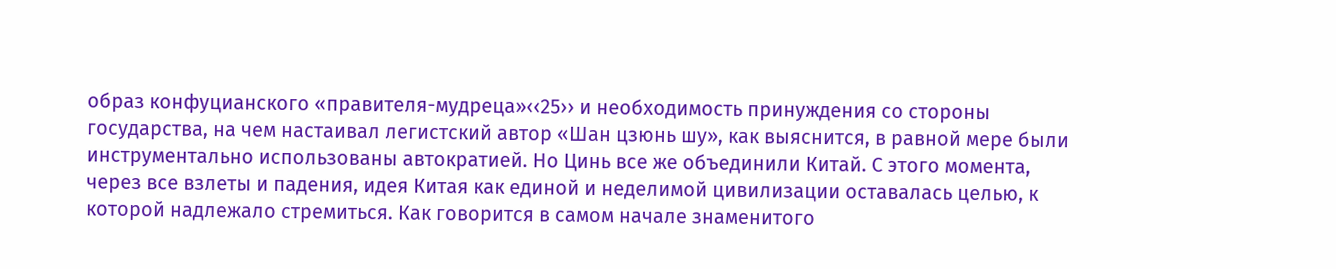образ конфуцианского «правителя-мудреца»‹‹25›› и необходимость принуждения со стороны государства, на чем настаивал легистский автор «Шан цзюнь шу», как выяснится, в равной мере были инструментально использованы автократией. Но Цинь все же объединили Китай. С этого момента, через все взлеты и падения, идея Китая как единой и неделимой цивилизации оставалась целью, к которой надлежало стремиться. Как говорится в самом начале знаменитого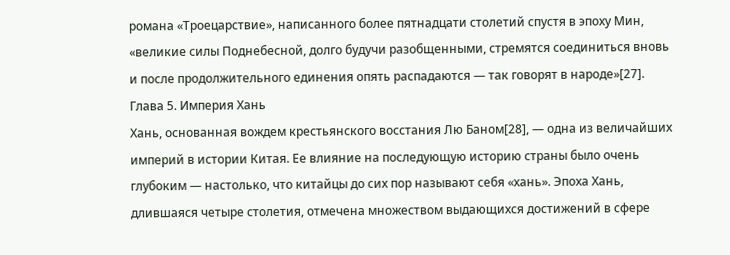романа «Троецарствие», написанного более пятнадцати столетий спустя в эпоху Мин, «великие силы Поднебесной, долго будучи разобщенными, стремятся соединиться вновь и после продолжительного единения опять распадаются — так говорят в народе»[27].
Глава 5. Империя Хань
Хань, основанная вождем крестьянского восстания Лю Баном[28], — одна из величайших империй в истории Китая. Ее влияние на последующую историю страны было очень глубоким — настолько, что китайцы до сих пор называют себя «хань». Эпоха Хань, длившаяся четыре столетия, отмечена множеством выдающихся достижений в сфере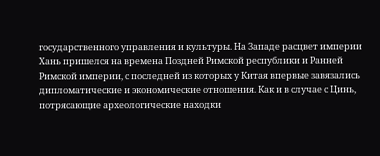государственного управления и культуры. На Западе расцвет империи Хань пришелся на времена Поздней Римской республики и Ранней Римской империи, с последней из которых у Китая впервые завязались дипломатические и экономические отношения. Как и в случае с Цинь, потрясающие археологические находки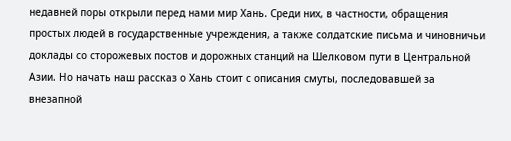недавней поры открыли перед нами мир Хань. Среди них, в частности, обращения простых людей в государственные учреждения, а также солдатские письма и чиновничьи доклады со сторожевых постов и дорожных станций на Шелковом пути в Центральной Азии. Но начать наш рассказ о Хань стоит с описания смуты, последовавшей за внезапной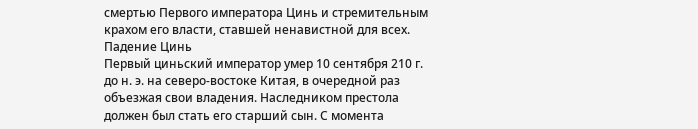смертью Первого императора Цинь и стремительным крахом его власти, ставшей ненавистной для всех.
Падение Цинь
Первый циньский император умер 10 сентября 210 г. до н. э. на северо-востоке Китая, в очередной раз объезжая свои владения. Наследником престола должен был стать его старший сын. С момента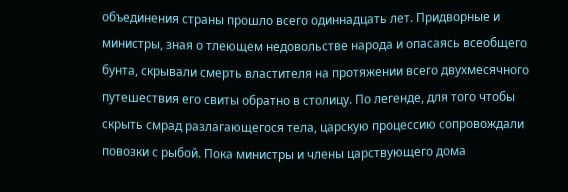объединения страны прошло всего одиннадцать лет. Придворные и министры, зная о тлеющем недовольстве народа и опасаясь всеобщего бунта, скрывали смерть властителя на протяжении всего двухмесячного путешествия его свиты обратно в столицу. По легенде, для того чтобы скрыть смрад разлагающегося тела, царскую процессию сопровождали повозки с рыбой. Пока министры и члены царствующего дома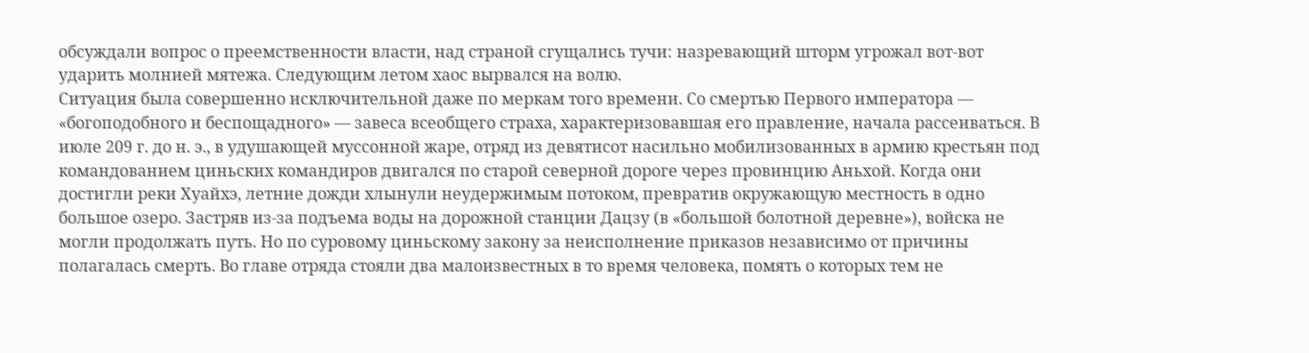обсуждали вопрос о преемственности власти, над страной сгущались тучи: назревающий шторм угрожал вот-вот ударить молнией мятежа. Следующим летом хаос вырвался на волю.
Ситуация была совершенно исключительной даже по меркам того времени. Со смертью Первого императора — «богоподобного и беспощадного» — завеса всеобщего страха, характеризовавшая его правление, начала рассеиваться. В июле 209 г. до н. э., в удушающей муссонной жаре, отряд из девятисот насильно мобилизованных в армию крестьян под командованием циньских командиров двигался по старой северной дороге через провинцию Аньхой. Когда они достигли реки Хуайхэ, летние дожди хлынули неудержимым потоком, превратив окружающую местность в одно большое озеро. Застряв из-за подъема воды на дорожной станции Дацзу (в «большой болотной деревне»), войска не могли продолжать путь. Но по суровому циньскому закону за неисполнение приказов независимо от причины полагалась смерть. Во главе отряда стояли два малоизвестных в то время человека, помять о которых тем не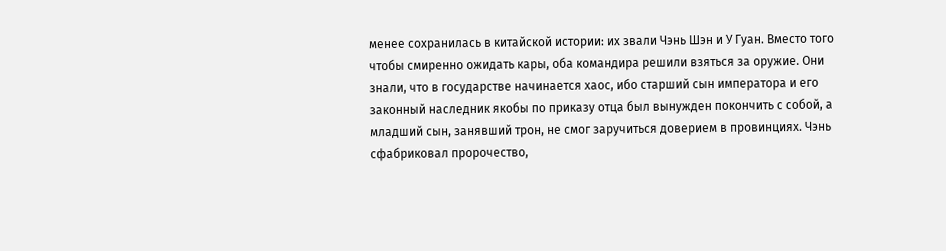менее сохранилась в китайской истории: их звали Чэнь Шэн и У Гуан. Вместо того чтобы смиренно ожидать кары, оба командира решили взяться за оружие. Они знали, что в государстве начинается хаос, ибо старший сын императора и его законный наследник якобы по приказу отца был вынужден покончить с собой, а младший сын, занявший трон, не смог заручиться доверием в провинциях. Чэнь сфабриковал пророчество,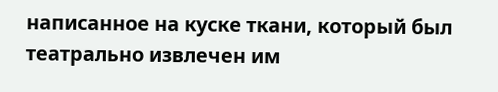написанное на куске ткани, который был театрально извлечен им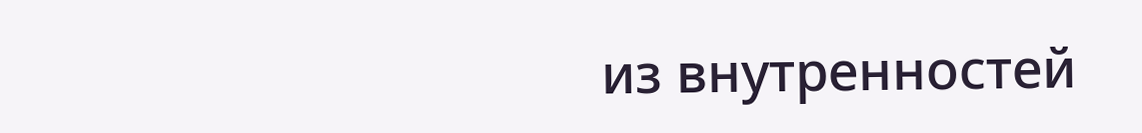из внутренностей